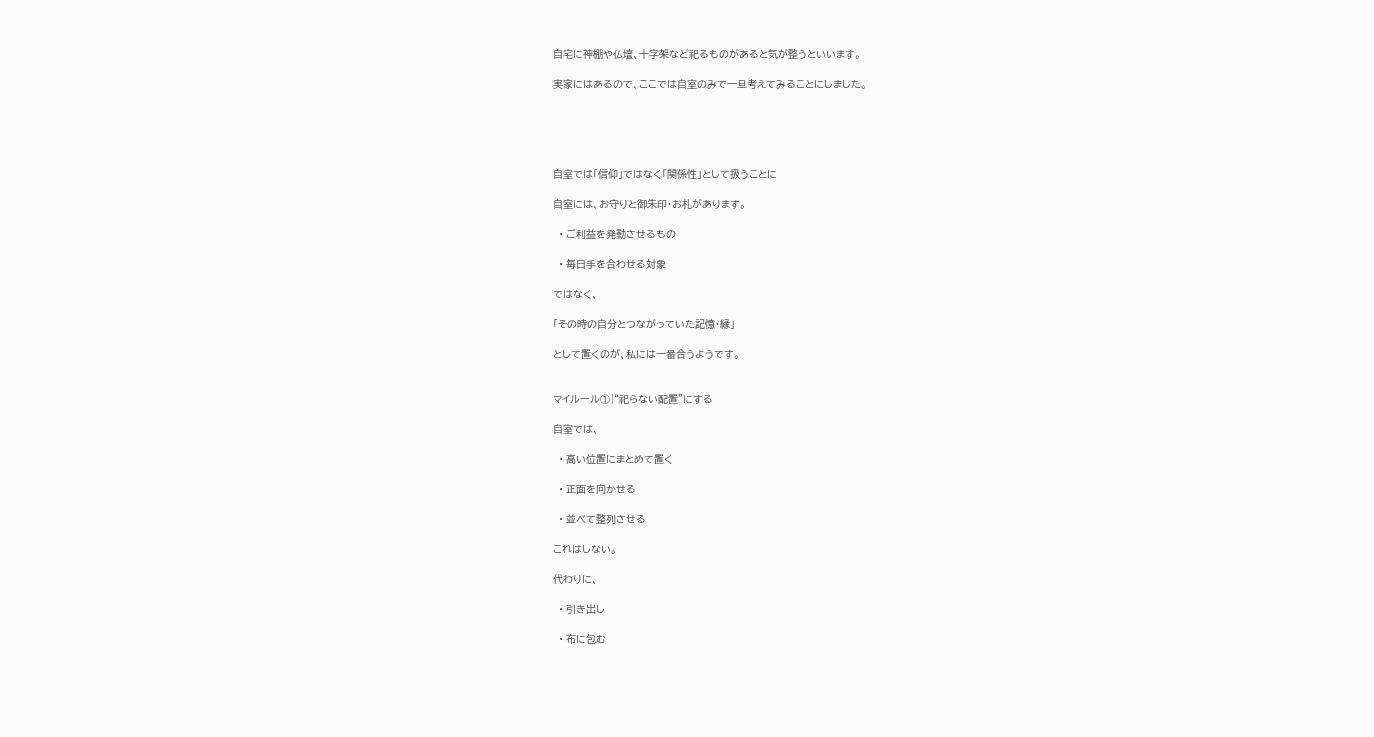自宅に神棚や仏壇、十字架など祀るものがあると気が整うといいます。

実家にはあるので、ここでは自室のみで一旦考えてみることにしました。





自室では「信仰」ではなく「関係性」として扱うことに

自室には、お守りと御朱印・お札があります。

  • ご利益を発動させるもの

  • 毎日手を合わせる対象

ではなく、

「その時の自分とつながっていた記憶・縁」

として置くのが、私には一番合うようです。


マイルール①|“祀らない配置”にする

自室では、

  • 高い位置にまとめて置く

  • 正面を向かせる

  • 並べて整列させる

これはしない。

代わりに、

  • 引き出し

  • 布に包む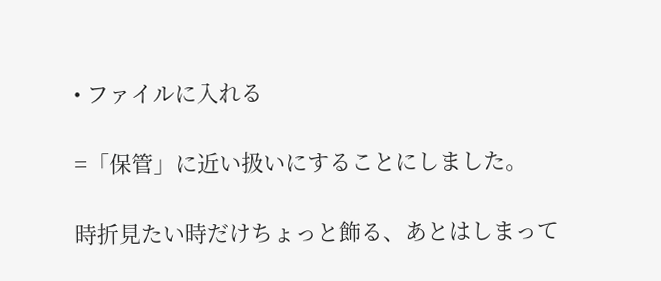• ファイルに入れる

=「保管」に近い扱いにすることにしました。

時折見たい時だけちょっと飾る、あとはしまって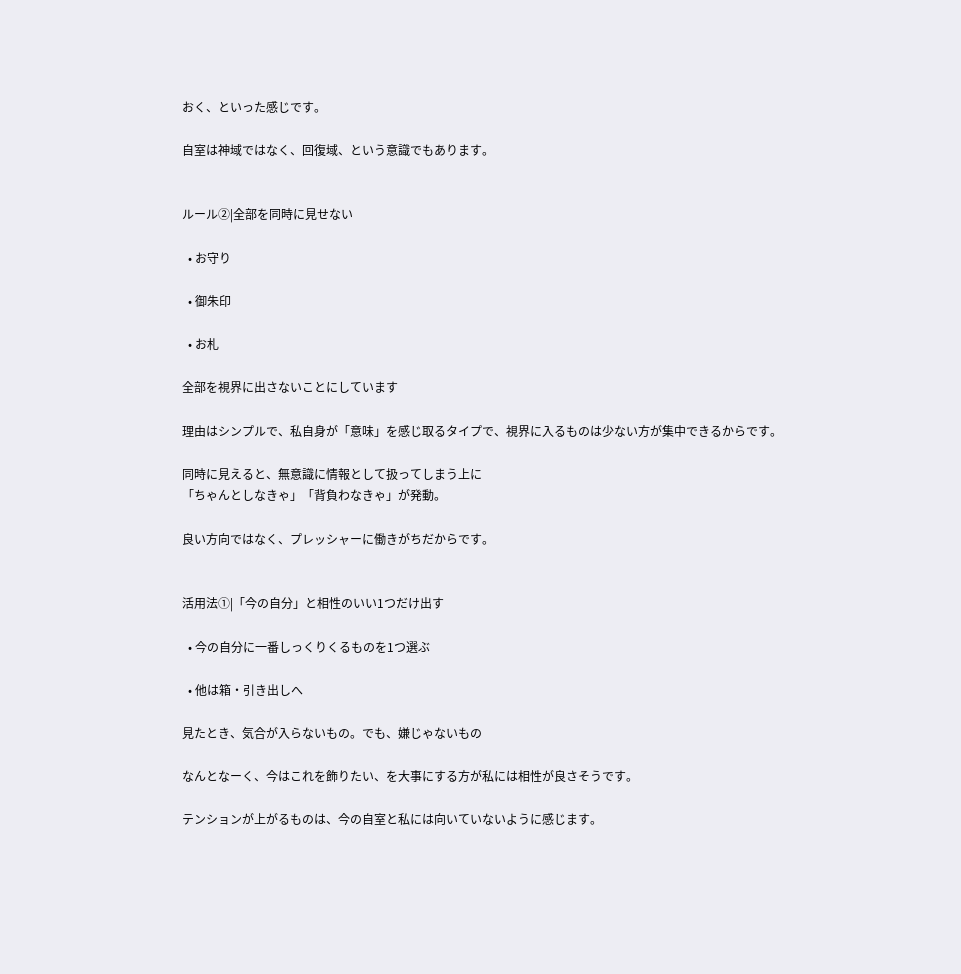おく、といった感じです。

自室は神域ではなく、回復域、という意識でもあります。


ルール②|全部を同時に見せない

  • お守り

  • 御朱印

  • お札

全部を視界に出さないことにしています

理由はシンプルで、私自身が「意味」を感じ取るタイプで、視界に入るものは少ない方が集中できるからです。

同時に見えると、無意識に情報として扱ってしまう上に
「ちゃんとしなきゃ」「背負わなきゃ」が発動。

良い方向ではなく、プレッシャーに働きがちだからです。


活用法①|「今の自分」と相性のいい1つだけ出す

  • 今の自分に一番しっくりくるものを1つ選ぶ

  • 他は箱・引き出しへ

見たとき、気合が入らないもの。でも、嫌じゃないもの

なんとなーく、今はこれを飾りたい、を大事にする方が私には相性が良さそうです。

テンションが上がるものは、今の自室と私には向いていないように感じます。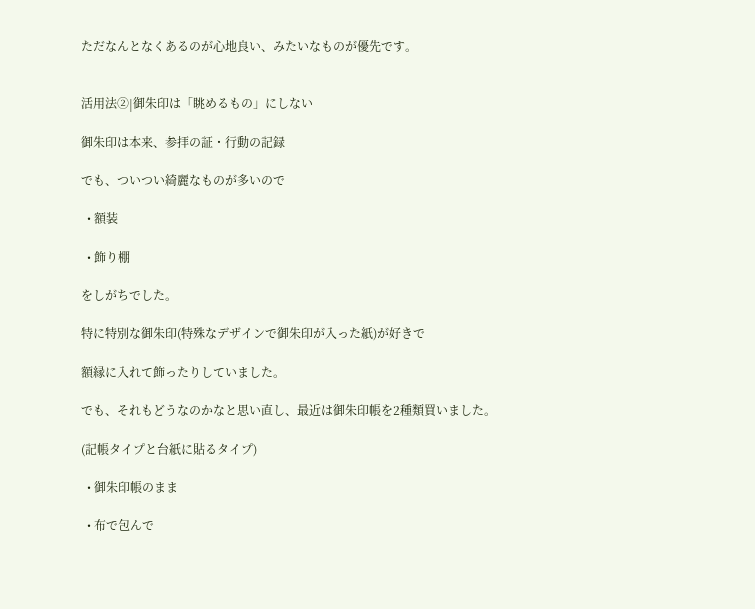ただなんとなくあるのが心地良い、みたいなものが優先です。


活用法②|御朱印は「眺めるもの」にしない

御朱印は本来、参拝の証・行動の記録

でも、ついつい綺麗なものが多いので

  • 額装

  • 飾り棚

をしがちでした。

特に特別な御朱印(特殊なデザインで御朱印が入った紙)が好きで

額縁に入れて飾ったりしていました。

でも、それもどうなのかなと思い直し、最近は御朱印帳を2種類買いました。

(記帳タイプと台紙に貼るタイプ)

  • 御朱印帳のまま

  • 布で包んで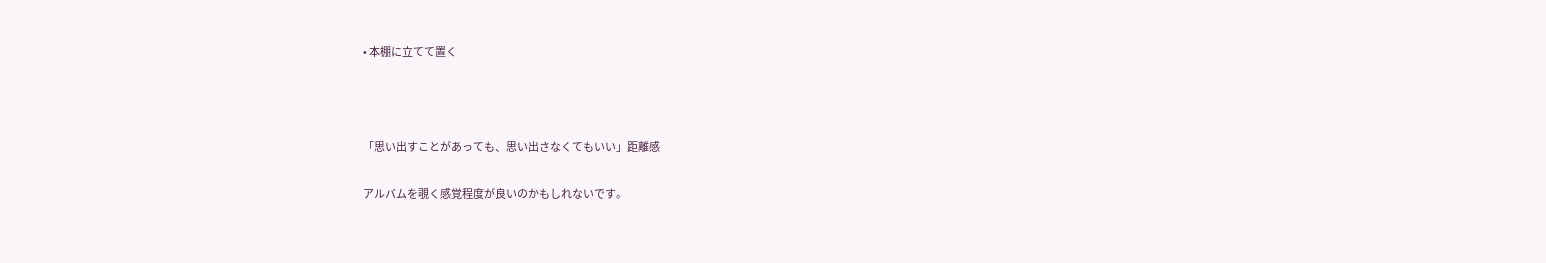• 本棚に立てて置く



「思い出すことがあっても、思い出さなくてもいい」距離感

アルバムを覗く感覚程度が良いのかもしれないです。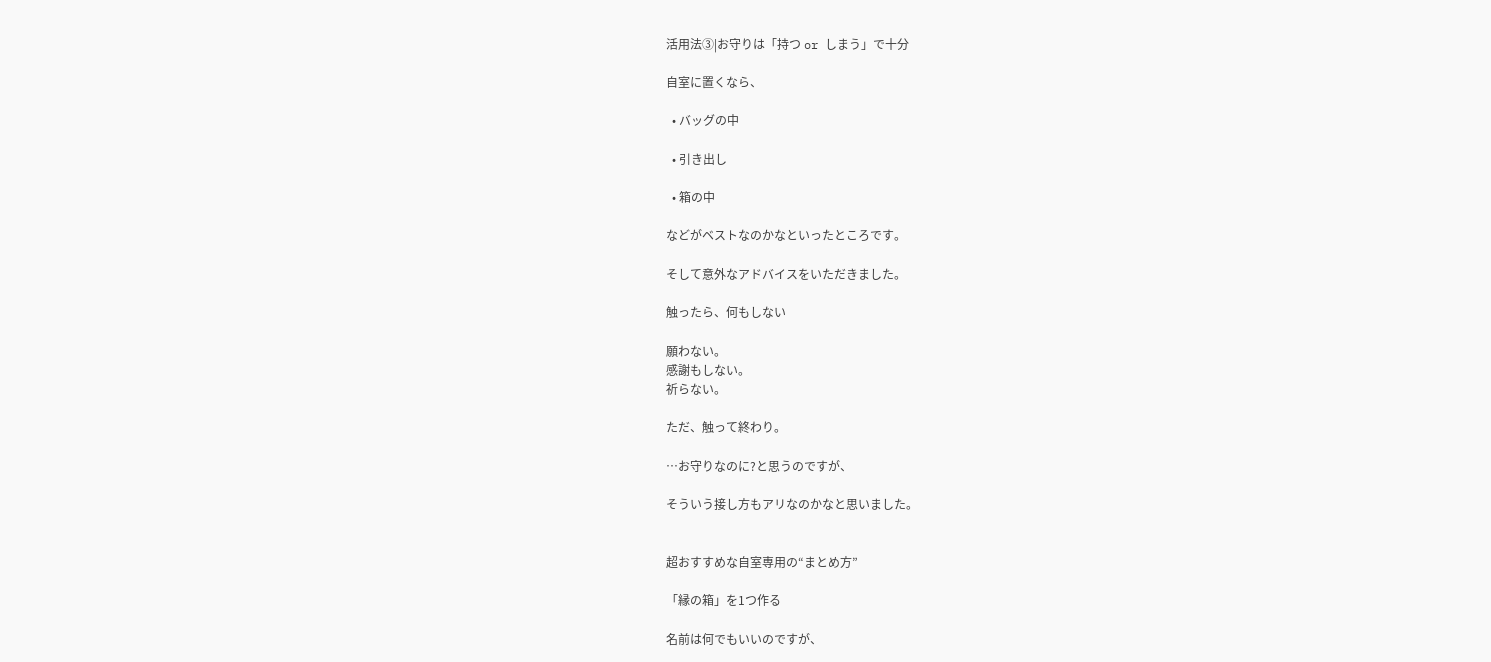活用法③|お守りは「持つ or しまう」で十分

自室に置くなら、

  • バッグの中

  • 引き出し

  • 箱の中

などがベストなのかなといったところです。

そして意外なアドバイスをいただきました。

触ったら、何もしない

願わない。
感謝もしない。
祈らない。

ただ、触って終わり。

…お守りなのに?と思うのですが、

そういう接し方もアリなのかなと思いました。


超おすすめな自室専用の“まとめ方”

「縁の箱」を1つ作る

名前は何でもいいのですが、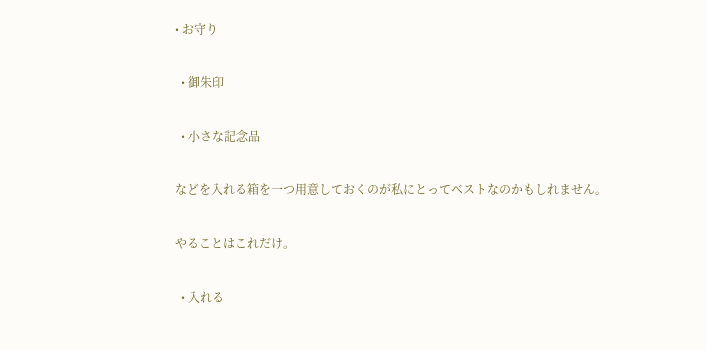• お守り

  • 御朱印

  • 小さな記念品

などを入れる箱を一つ用意しておくのが私にとってベストなのかもしれません。

やることはこれだけ。

  • 入れる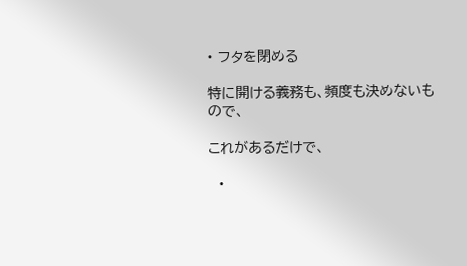• フタを閉める

特に開ける義務も、頻度も決めないもので、

これがあるだけで、

  •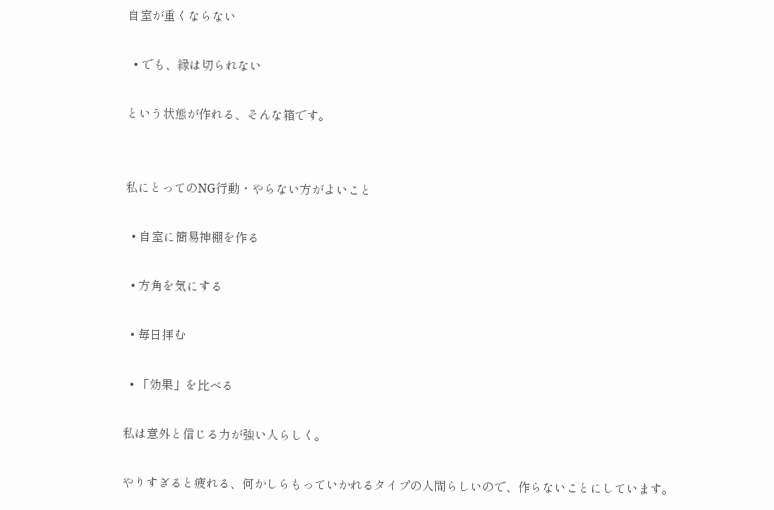自室が重くならない

  • でも、縁は切られない

という状態が作れる、そんな箱です。


私にとってのNG行動・やらない方がよいこと

  • 自室に簡易神棚を作る

  • 方角を気にする

  • 毎日拝む

  • 「効果」を比べる

私は意外と信じる力が強い人らしく。

やりすぎると疲れる、何かしらもっていかれるタイプの人間らしいので、作らないことにしています。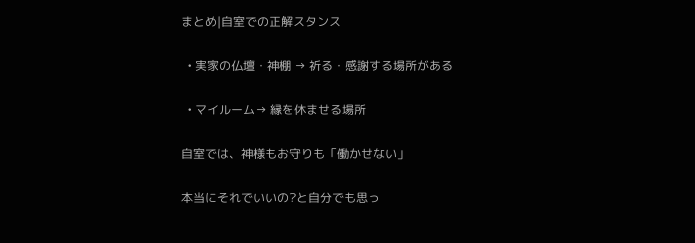まとめ|自室での正解スタンス

  • 実家の仏壇・神棚 → 祈る・感謝する場所がある

  • マイルーム→ 縁を休ませる場所

自室では、神様もお守りも「働かせない」

本当にそれでいいの?と自分でも思っ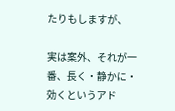たりもしますが、

実は案外、それが一番、長く・静かに・効くというアド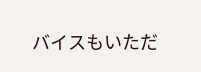バイスもいただ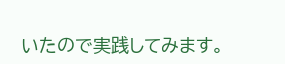いたので実践してみます。